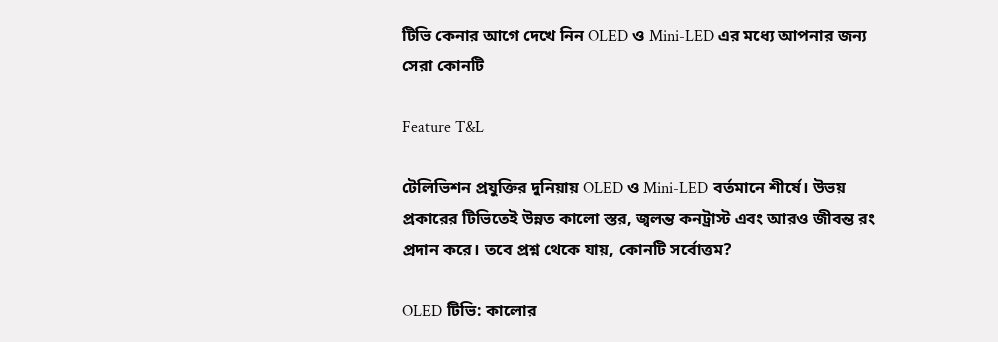টিভি কেনার আগে দেখে নিন OLED ও Mini-LED এর মধ্যে আপনার জন্য সেরা কোনটি

Feature T&L

টেলিভিশন প্রযুক্তির দুনিয়ায় OLED ও Mini-LED বর্তমানে শীর্ষে। উভয় প্রকারের টিভিতেই উন্নত কালো স্তর, জ্বলন্ত কনট্রাস্ট এবং আরও জীবন্ত রং প্রদান করে। তবে প্রশ্ন থেকে যায়, কোনটি সর্বোত্তম?

OLED টিভি: কালোর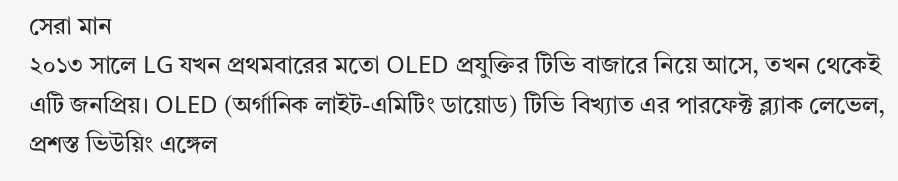সেরা মান
২০১৩ সালে LG যখন প্রথমবারের মতো OLED প্রযুক্তির টিভি বাজারে নিয়ে আসে, তখন থেকেই এটি জনপ্রিয়। OLED (অর্গানিক লাইট-এমিটিং ডায়োড) টিভি বিখ্যাত এর পারফেক্ট ব্ল্যাক লেভেল, প্রশস্ত ভিউয়িং এঙ্গেল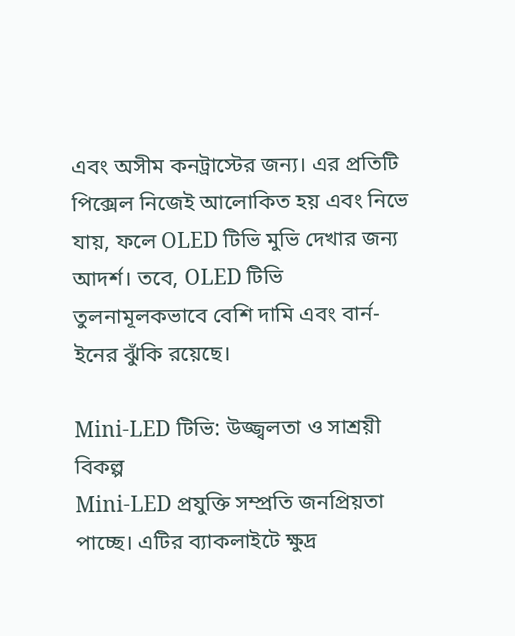এবং অসীম কনট্রাস্টের জন্য। এর প্রতিটি পিক্সেল নিজেই আলোকিত হয় এবং নিভে যায়, ফলে OLED টিভি মুভি দেখার জন্য আদর্শ। তবে, OLED টিভি তুলনামূলকভাবে বেশি দামি এবং বার্ন-ইনের ঝুঁকি রয়েছে।

Mini-LED টিভি: উজ্জ্বলতা ও সাশ্রয়ী বিকল্প
Mini-LED প্রযুক্তি সম্প্রতি জনপ্রিয়তা পাচ্ছে। এটির ব্যাকলাইটে ক্ষুদ্র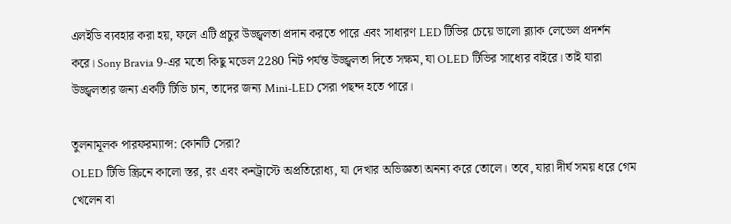এলইডি ব্যবহার করা হয়, ফলে এটি প্রচুর উজ্জ্বলতা প্রদান করতে পারে এবং সাধারণ LED টিভির চেয়ে ভালো ব্ল্যাক লেভেল প্রদর্শন করে। Sony Bravia 9-এর মতো কিছু মডেল 2280 নিট পর্যন্ত উজ্জ্বলতা দিতে সক্ষম, যা OLED টিভির সাধ্যের বাইরে। তাই যারা উজ্জ্বলতার জন্য একটি টিভি চান, তাদের জন্য Mini-LED সেরা পছন্দ হতে পারে।

তুলনামূলক পারফরম্যান্স: কোনটি সেরা?
OLED টিভি স্ক্রিনে কালো স্তর, রং এবং কনট্রাস্টে অপ্রতিরোধ্য, যা দেখার অভিজ্ঞতা অনন্য করে তোলে। তবে, যারা দীর্ঘ সময় ধরে গেম খেলেন বা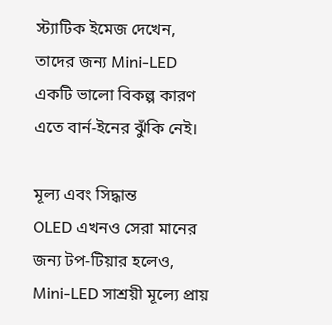স্ট্যাটিক ইমেজ দেখেন, তাদের জন্য Mini-LED একটি ভালো বিকল্প কারণ এতে বার্ন-ইনের ঝুঁকি নেই।

মূল্য এবং সিদ্ধান্ত
OLED এখনও সেরা মানের জন্য টপ-টিয়ার হলেও, Mini-LED সাশ্রয়ী মূল্যে প্রায়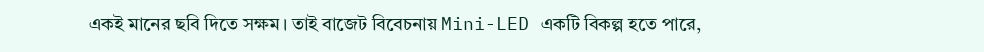একই মানের ছবি দিতে সক্ষম। তাই বাজেট বিবেচনায় Mini-LED একটি বিকল্প হতে পারে,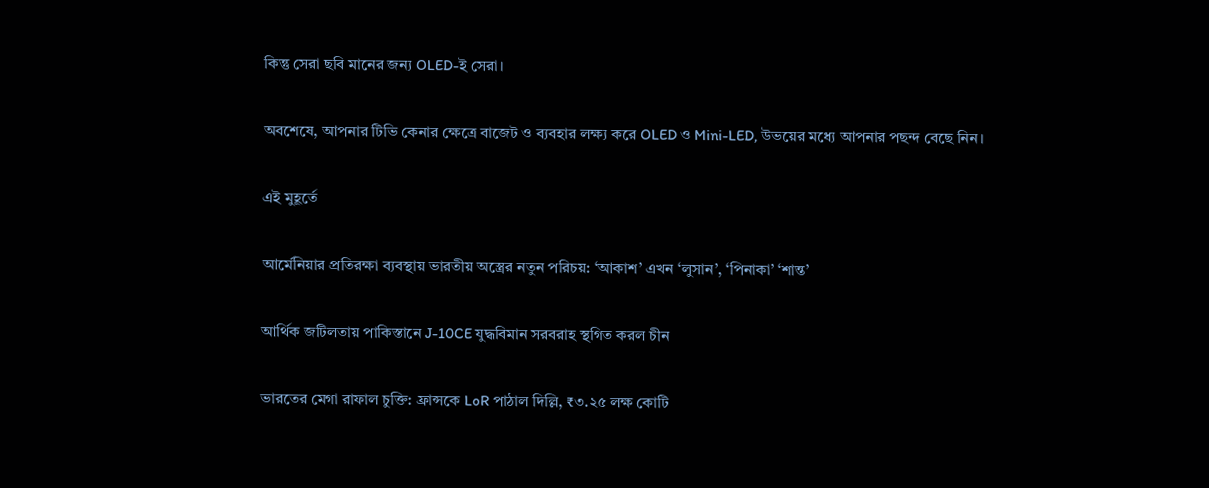কিন্তু সেরা ছবি মানের জন্য OLED-ই সেরা।

অবশেষে, আপনার টিভি কেনার ক্ষেত্রে বাজেট ও ব্যবহার লক্ষ্য করে OLED ও Mini-LED, উভয়ের মধ্যে আপনার পছন্দ বেছে নিন।

এই মুহূর্তে

আর্মেনিয়ার প্রতিরক্ষা ব্যবস্থায় ভারতীয় অস্ত্রের নতুন পরিচয়: ‘আকাশ’ এখন ‘লুসান’, ‘পিনাকা’ ‘শান্ত’

আর্থিক জটিলতায় পাকিস্তানে J-10CE যুদ্ধবিমান সরবরাহ স্থগিত করল চীন

ভারতের মেগা রাফাল চুক্তি: ফ্রান্সকে LoR পাঠাল দিল্লি, ₹৩.২৫ লক্ষ কোটি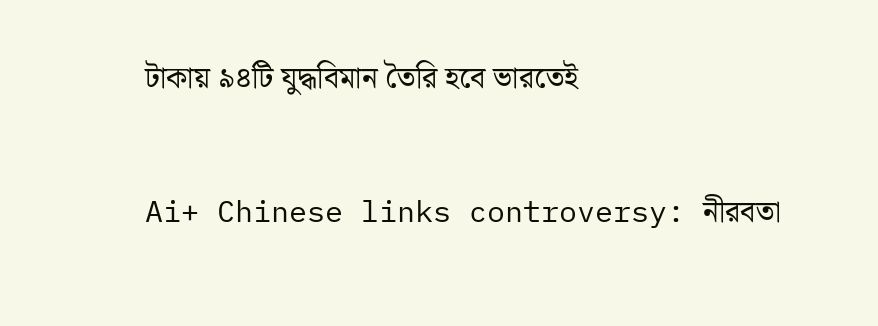টাকায় ৯৪টি যুদ্ধবিমান তৈরি হবে ভারতেই

Ai+ Chinese links controversy: নীরবতা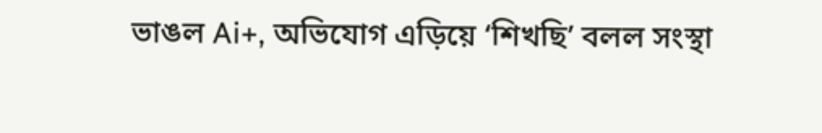ভাঙল Ai+, অভিযোগ এড়িয়ে ‘শিখছি’ বলল সংস্থা